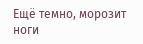Ещё темно, морозит ноги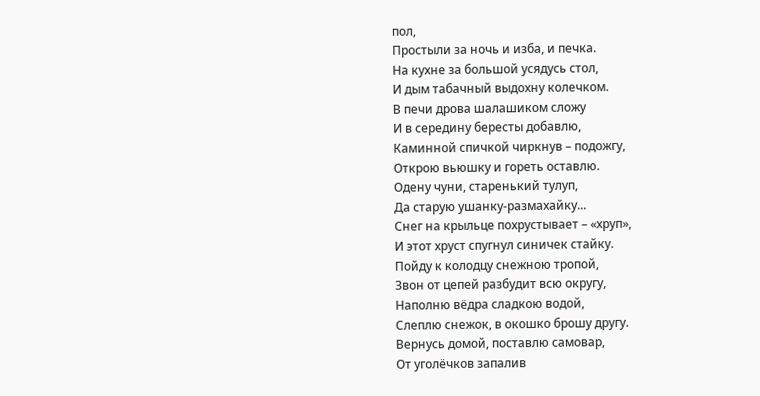пол,
Простыли за ночь и изба, и печка.
На кухне за большой усядусь стол,
И дым табачный выдохну колечком.
В печи дрова шалашиком сложу
И в середину бересты добавлю,
Каминной спичкой чиркнув – подожгу,
Открою вьюшку и гореть оставлю.
Одену чуни, старенький тулуп,
Да старую ушанку-размахайку...
Снег на крыльце похрустывает – «хруп»,
И этот хруст спугнул синичек стайку.
Пойду к колодцу снежною тропой,
Звон от цепей разбудит всю округу,
Наполню вёдра сладкою водой,
Слеплю снежок, в окошко брошу другу.
Вернусь домой, поставлю самовар,
От уголёчков запалив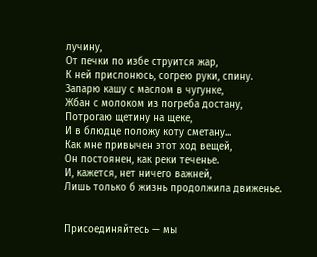лучину,
От печки по избе струится жар,
К ней прислонюсь, согрею руки, спину.
Запарю кашу с маслом в чугунке,
Жбан с молоком из погреба достану,
Потрогаю щетину на щеке,
И в блюдце положу коту сметану...
Как мне привычен этот ход вещей,
Он постоянен, как реки теченье.
И, кажется, нет ничего важней,
Лишь только б жизнь продолжила движенье.


Присоединяйтесь — мы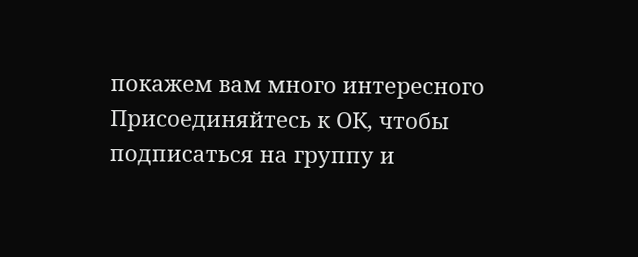покажем вам много интересного
Присоединяйтесь к ОК, чтобы подписаться на группу и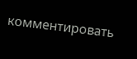комментировать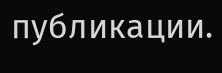публикации.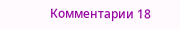Комментарии 18